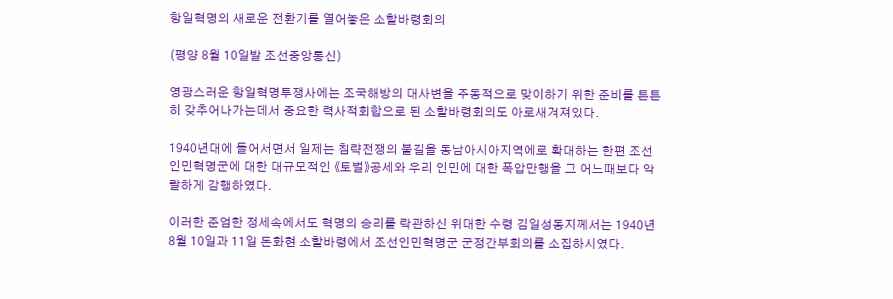항일혁명의 새로운 전환기를 열어놓은 소할바령회의

(평양 8월 10일발 조선중앙통신)

영광스러운 항일혁명투쟁사에는 조국해방의 대사변을 주동적으로 맞이하기 위한 준비를 튼튼히 갖추어나가는데서 중요한 력사적회합으로 된 소할바령회의도 아로새겨져있다.

1940년대에 들어서면서 일제는 침략전쟁의 불길을 동남아시아지역에로 확대하는 한편 조선인민혁명군에 대한 대규모적인 《토벌》공세와 우리 인민에 대한 폭압만행을 그 어느때보다 악랄하게 감행하였다.

이러한 준엄한 정세속에서도 혁명의 승리를 락관하신 위대한 수령 김일성동지께서는 1940년 8월 10일과 11일 돈화현 소할바령에서 조선인민혁명군 군정간부회의를 소집하시였다.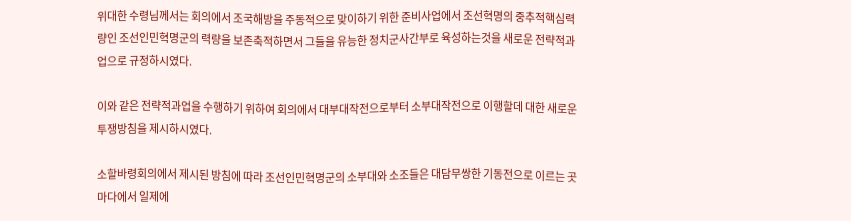위대한 수령님께서는 회의에서 조국해방을 주동적으로 맞이하기 위한 준비사업에서 조선혁명의 중추적핵심력량인 조선인민혁명군의 력량을 보존축적하면서 그들을 유능한 정치군사간부로 육성하는것을 새로운 전략적과업으로 규정하시였다.

이와 같은 전략적과업을 수행하기 위하여 회의에서 대부대작전으로부터 소부대작전으로 이행할데 대한 새로운 투쟁방침을 제시하시였다.

소할바령회의에서 제시된 방침에 따라 조선인민혁명군의 소부대와 소조들은 대담무쌍한 기동전으로 이르는 곳마다에서 일제에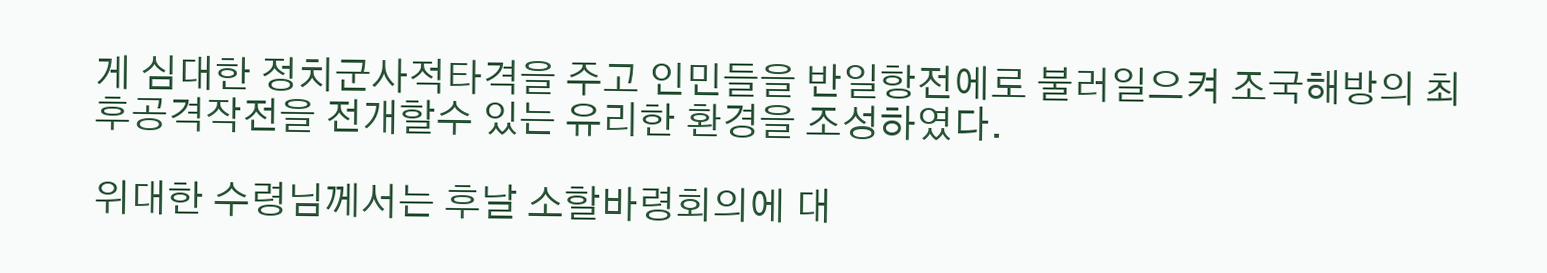게 심대한 정치군사적타격을 주고 인민들을 반일항전에로 불러일으켜 조국해방의 최후공격작전을 전개할수 있는 유리한 환경을 조성하였다.

위대한 수령님께서는 후날 소할바령회의에 대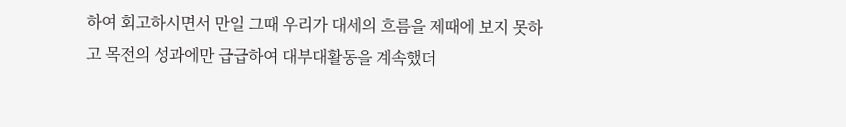하여 회고하시면서 만일 그때 우리가 대세의 흐름을 제때에 보지 못하고 목전의 성과에만 급급하여 대부대활동을 계속했더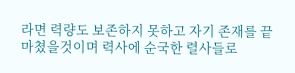라면 력량도 보존하지 못하고 자기 존재를 끝마쳤을것이며 력사에 순국한 렬사들로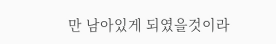만 남아있게 되였을것이라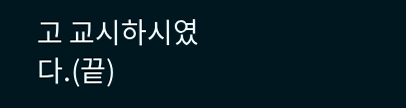고 교시하시였다.(끝)